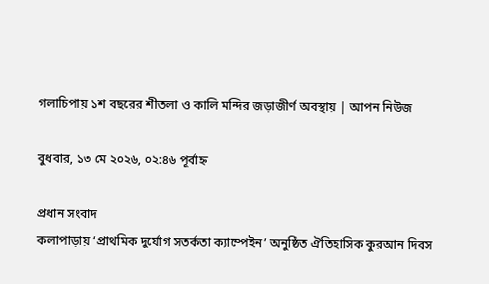গলাচিপায় ১শ বছরের শীতলা ও কালি মন্দির জড়াজীর্ণ অবস্থায় | আপন নিউজ

বুধবার, ১৩ মে ২০২৬, ০২:৪৬ পূর্বাহ্ন

প্রধান সংবাদ
কলাপাড়ায় ‘প্রাথমিক দুর্যোগ সতর্কতা ক্যাম্পেইন’ অনুষ্ঠিত ঐতিহাসিক কুরআন দিবস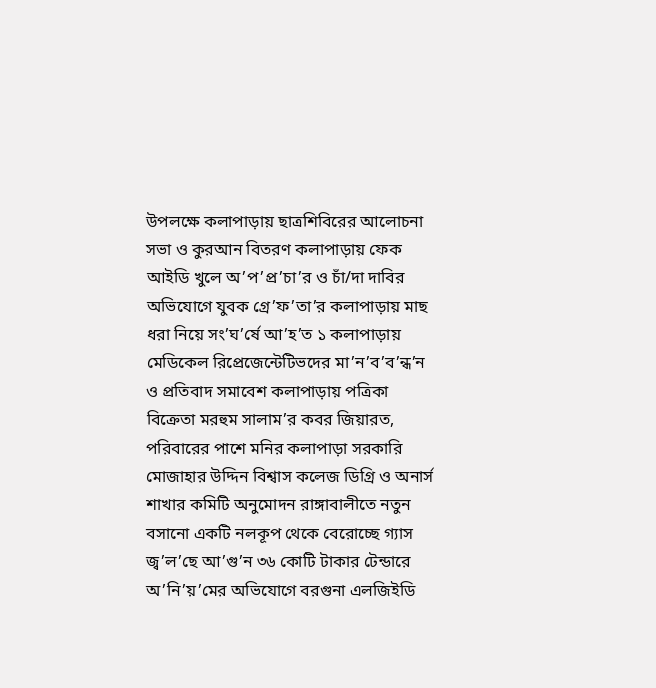উপলক্ষে কলাপাড়ায় ছাত্রশিবিরের আলোচনা সভা ও কুরআন বিতরণ কলাপাড়ায় ফেক আইডি খুলে অ’প’প্র’চা’র ও চাঁ/দা দাবির অভিযোগে যুবক গ্রে’ফ’তা’র কলাপাড়ায় মাছ ধরা নিয়ে সং’ঘ’র্ষে আ’হ’ত ১ কলাপাড়ায় মেডিকেল রিপ্রেজেন্টেটিভদের মা’ন’ব’ব’ন্ধ’ন ও প্রতিবাদ সমাবেশ কলাপাড়ায় পত্রিকা বিক্রেতা মরহুম সালাম’র কবর জিয়ারত, পরিবারের পাশে মনির কলাপাড়া সরকারি মোজাহার উদ্দিন বিশ্বাস কলেজ ডিগ্রি ও অনার্স শাখার কমিটি অনুমোদন রাঙ্গাবালীতে নতুন বসানো একটি নলকূপ থেকে বেরোচ্ছে গ্যাস জ্ব’ল’ছে আ’গু’ন ৩৬ কোটি টাকার টেন্ডারে অ’নি’য়’মের অভিযোগে বরগুনা এলজিইডি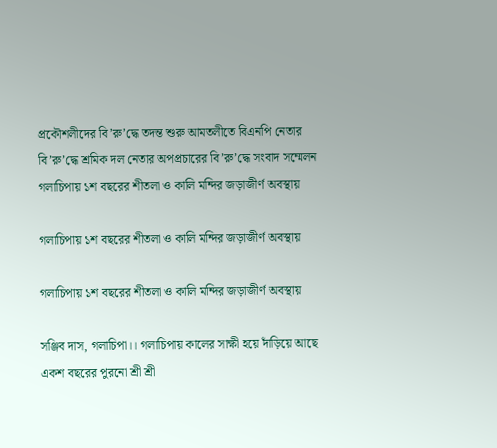প্রকৌশলীদের বি’রু’দ্ধে তদন্ত শুরু আমতলীতে বিএনপি নেতার বি’রু’দ্ধে শ্রমিক দল নেতার অপপ্রচারের বি’রু’দ্ধে সংবাদ সম্মেলন
গলাচিপায় ১শ বছরের শীতলা ও কালি মন্দির জড়াজীর্ণ অবস্থায়

গলাচিপায় ১শ বছরের শীতলা ও কালি মন্দির জড়াজীর্ণ অবস্থায়

গলাচিপায় ১শ বছরের শীতলা ও কালি মন্দির জড়াজীর্ণ অবস্থায়

সঞ্জিব দাস, গলাচিপা।। গলাচিপায় কালের সাক্ষী হয়ে দাঁড়িয়ে আছে একশ বছরের পুরনো শ্রী শ্রী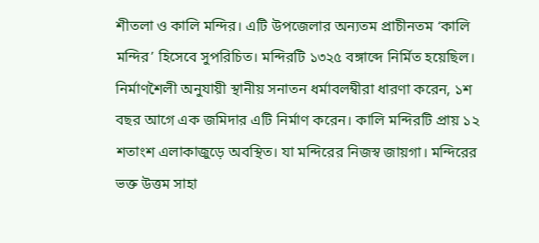শীতলা ও কালি মন্দির। এটি উপজেলার অন্যতম প্রাচীনতম ‘কালি মন্দির’ হিসেবে সুপরিচিত। মন্দিরটি ১৩২৫ বঙ্গাব্দে নির্মিত হয়েছিল। নির্মাণশৈলী অনুযায়ী স্থানীয় সনাতন ধর্মাবলম্বীরা ধারণা করেন, ১শ বছর আগে এক জমিদার এটি নির্মাণ করেন। কালি মন্দিরটি প্রায় ১২ শতাংশ এলাকাজুড়ে অবস্থিত। যা মন্দিরের নিজস্ব জায়গা। মন্দিরের ভক্ত উত্তম সাহা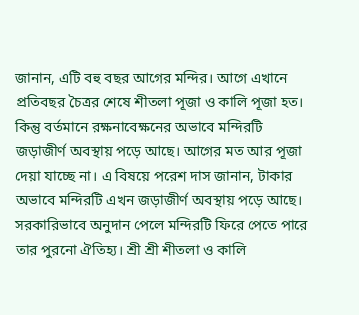জানান, এটি বহু বছর আগের মন্দির। আগে এখানে প্রতিবছর চৈত্রর শেষে শীতলা পূজা ও কালি পূজা হত। কিন্তু বর্তমানে রক্ষনাবেক্ষনের অভাবে মন্দিরটি জড়াজীর্ণ অবস্থায় পড়ে আছে। আগের মত আর পূজা দেয়া যাচ্ছে না। এ বিষয়ে পরেশ দাস জানান, টাকার অভাবে মন্দিরটি এখন জড়াজীর্ণ অবস্থায় পড়ে আছে। সরকারিভাবে অনুদান পেলে মন্দিরটি ফিরে পেতে পারে তার পুরনো ঐতিহ্য। শ্রী শ্রী শীতলা ও কালি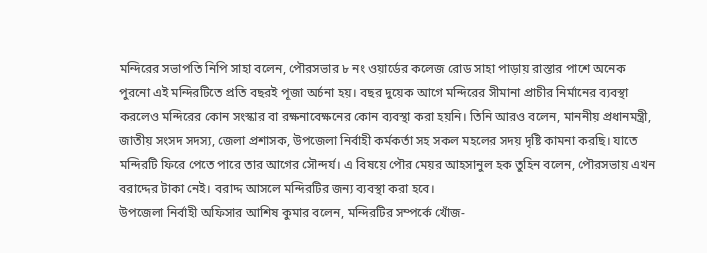মন্দিরের সভাপতি নিপি সাহা বলেন, পৌরসভার ৮ নং ওয়ার্ডের কলেজ রোড সাহা পাড়ায় রাস্তার পাশে অনেক পুরনো এই মন্দিরটিতে প্রতি বছরই পূজা অর্চনা হয়। বছর দুয়েক আগে মন্দিরের সীমানা প্রাচীর নির্মানের ব্যবস্থা করলেও মন্দিরের কোন সংস্কার বা রক্ষনাবেক্ষনের কোন ব্যবস্থা করা হয়নি। তিনি আরও বলেন, মাননীয় প্রধানমন্ত্রী, জাতীয় সংসদ সদস্য, জেলা প্রশাসক, উপজেলা নির্বাহী কর্মকর্তা সহ সকল মহলের সদয় দৃষ্টি কামনা করছি। যাতে মন্দিরটি ফিরে পেতে পারে তার আগের সৌন্দর্য। এ বিষয়ে পৌর মেয়র আহসানুল হক তুহিন বলেন, পৌরসভায় এখন বরাদ্দের টাকা নেই। বরাদ্দ আসলে মন্দিরটির জন্য ব্যবস্থা করা হবে।
উপজেলা নির্বাহী অফিসার আশিষ কুমার বলেন, মন্দিরটির সম্পর্কে খোঁজ-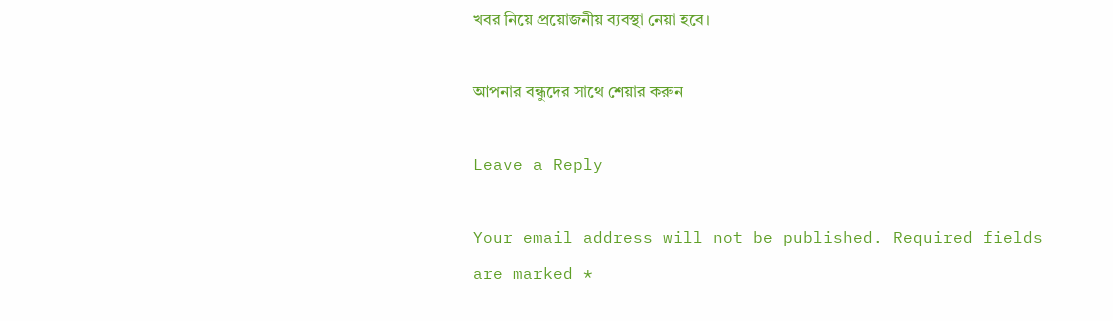খবর নিয়ে প্রয়োজনীয় ব্যবস্থা নেয়া হবে।

আপনার বন্ধুদের সাথে শেয়ার করুন

Leave a Reply

Your email address will not be published. Required fields are marked *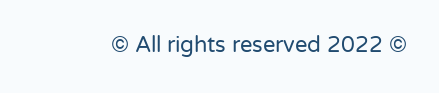© All rights reserved 2022 ©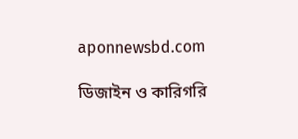aponnewsbd.com

ডিজাইন ও কারিগরি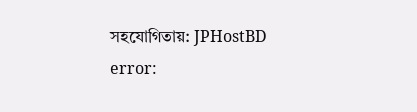সহযোগিতায়: JPHostBD
error: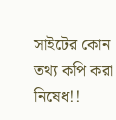সাইটের কোন তথ্য কপি করা নিষেধ!!